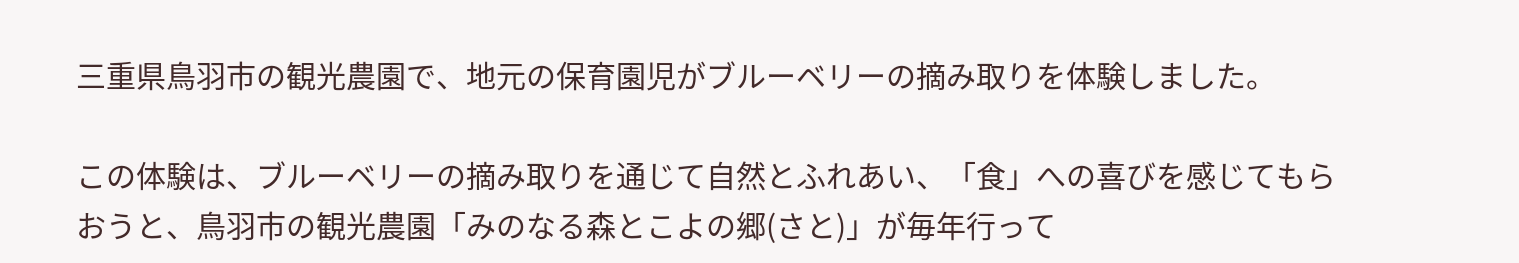三重県鳥羽市の観光農園で、地元の保育園児がブルーベリーの摘み取りを体験しました。

この体験は、ブルーベリーの摘み取りを通じて自然とふれあい、「食」への喜びを感じてもらおうと、鳥羽市の観光農園「みのなる森とこよの郷(さと)」が毎年行って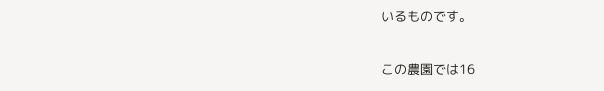いるものです。

この農園では16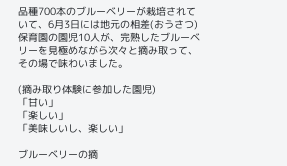品種700本のブルーベリーが栽培されていて、6月3日には地元の相差(おうさつ)保育園の園児10人が、完熟したブルーベリーを見極めながら次々と摘み取って、その場で味わいました。

(摘み取り体験に参加した園児)
「甘い」
「楽しい」
「美味しいし、楽しい」

ブルーベリーの摘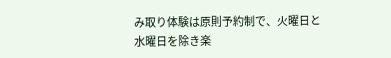み取り体験は原則予約制で、火曜日と水曜日を除き楽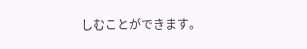しむことができます。